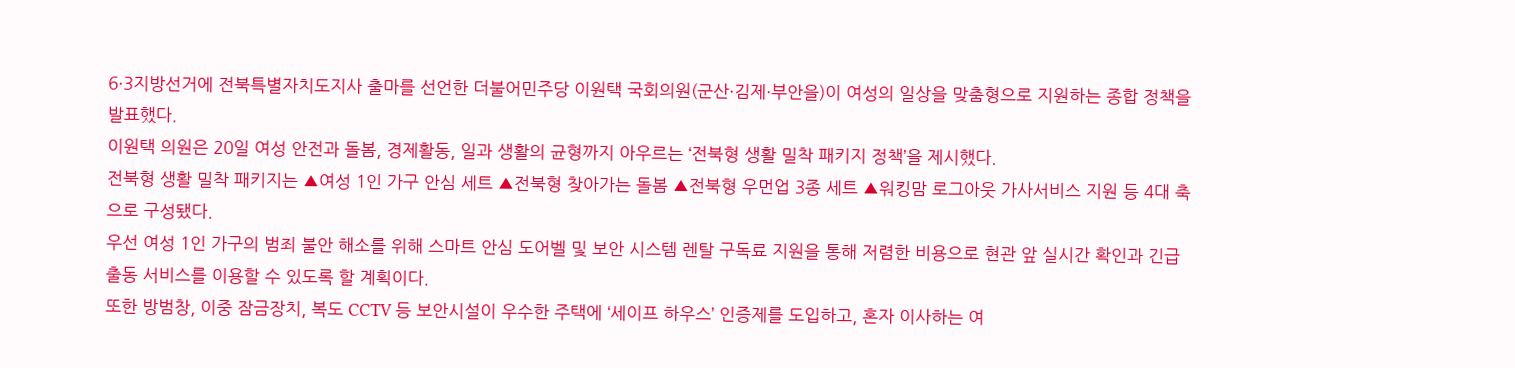6·3지방선거에 전북특별자치도지사 출마를 선언한 더불어민주당 이원택 국회의원(군산·김제·부안을)이 여성의 일상을 맞춤형으로 지원하는 종합 정책을 발표했다.
이원택 의원은 20일 여성 안전과 돌봄, 경제활동, 일과 생활의 균형까지 아우르는 ‘전북형 생활 밀착 패키지 정책’을 제시했다.
전북형 생활 밀착 패키지는 ▲여성 1인 가구 안심 세트 ▲전북형 찾아가는 돌봄 ▲전북형 우먼업 3종 세트 ▲워킹맘 로그아웃 가사서비스 지원 등 4대 축으로 구성됐다.
우선 여성 1인 가구의 범죄 불안 해소를 위해 스마트 안심 도어벨 및 보안 시스템 렌탈 구독료 지원을 통해 저렴한 비용으로 현관 앞 실시간 확인과 긴급 출동 서비스를 이용할 수 있도록 할 계획이다.
또한 방범창, 이중 잠금장치, 복도 CCTV 등 보안시설이 우수한 주택에 ‘세이프 하우스’ 인증제를 도입하고, 혼자 이사하는 여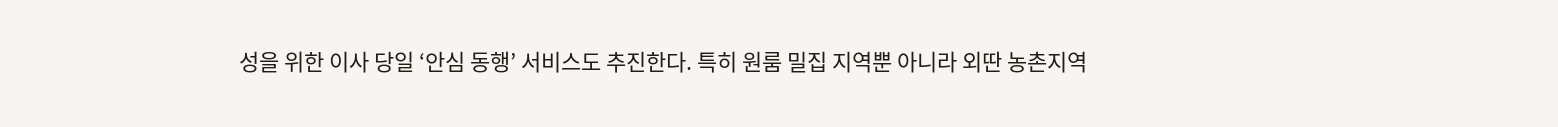성을 위한 이사 당일 ‘안심 동행’ 서비스도 추진한다. 특히 원룸 밀집 지역뿐 아니라 외딴 농촌지역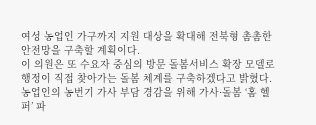여성 농업인 가구까지 지원 대상을 확대해 전북형 촘촘한 안전망을 구축할 계획이다.
이 의원은 또 수요자 중심의 방문 돌봄서비스 확장 모델로 행정이 직접 찾아가는 돌봄 체계를 구축하겠다고 밝혔다.
농업인의 농번기 가사 부담 경감을 위해 가사·돌봄 ‘홈 헬퍼’ 파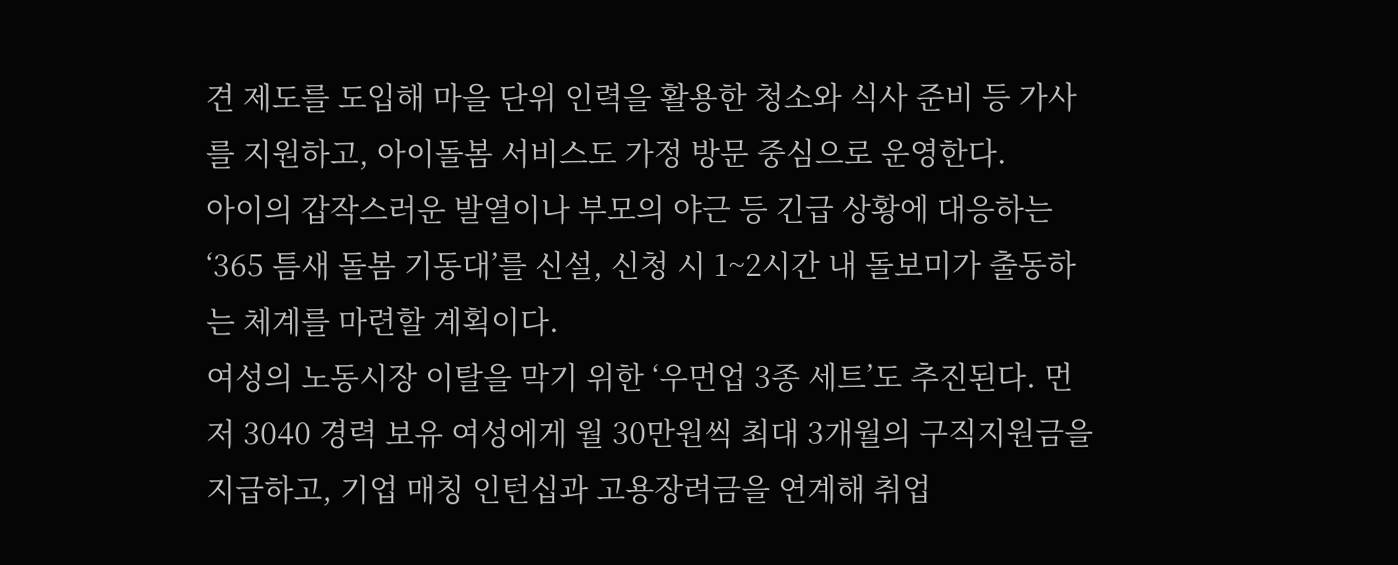견 제도를 도입해 마을 단위 인력을 활용한 청소와 식사 준비 등 가사를 지원하고, 아이돌봄 서비스도 가정 방문 중심으로 운영한다.
아이의 갑작스러운 발열이나 부모의 야근 등 긴급 상황에 대응하는 ‘365 틈새 돌봄 기동대’를 신설, 신청 시 1~2시간 내 돌보미가 출동하는 체계를 마련할 계획이다.
여성의 노동시장 이탈을 막기 위한 ‘우먼업 3종 세트’도 추진된다. 먼저 3040 경력 보유 여성에게 월 30만원씩 최대 3개월의 구직지원금을 지급하고, 기업 매칭 인턴십과 고용장려금을 연계해 취업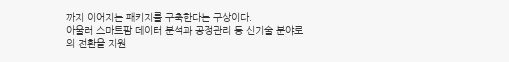까지 이어지는 패키지를 구축한다는 구상이다.
아울러 스마트팜 데이터 분석과 공정관리 등 신기술 분야로의 전환을 지원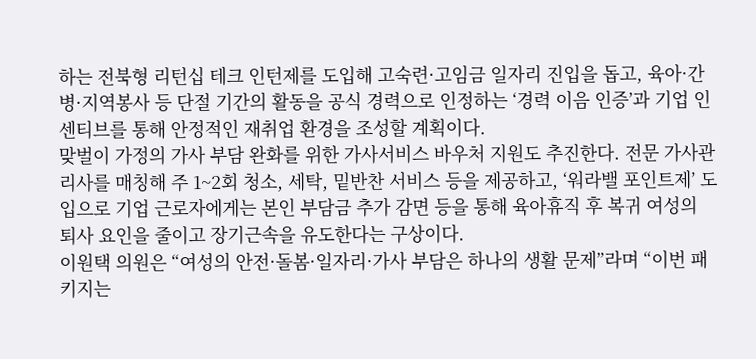하는 전북형 리턴십 테크 인턴제를 도입해 고숙련·고임금 일자리 진입을 돕고, 육아·간병·지역봉사 등 단절 기간의 활동을 공식 경력으로 인정하는 ‘경력 이음 인증’과 기업 인센티브를 통해 안정적인 재취업 환경을 조성할 계획이다.
맞벌이 가정의 가사 부담 완화를 위한 가사서비스 바우처 지원도 추진한다. 전문 가사관리사를 매칭해 주 1~2회 청소, 세탁, 밑반찬 서비스 등을 제공하고, ‘워라밸 포인트제’ 도입으로 기업 근로자에게는 본인 부담금 추가 감면 등을 통해 육아휴직 후 복귀 여성의 퇴사 요인을 줄이고 장기근속을 유도한다는 구상이다.
이원택 의원은 “여성의 안전·돌봄·일자리·가사 부담은 하나의 생활 문제”라며 “이번 패키지는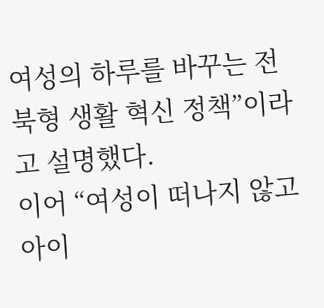여성의 하루를 바꾸는 전북형 생활 혁신 정책”이라고 설명했다.
이어 “여성이 떠나지 않고 아이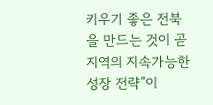키우기 좋은 전북을 만드는 것이 곧 지역의 지속가능한 성장 전략”이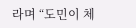라며 “도민이 체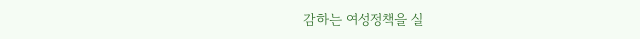감하는 여성정책을 실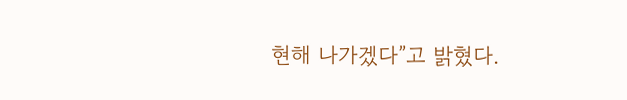현해 나가겠다”고 밝혔다.